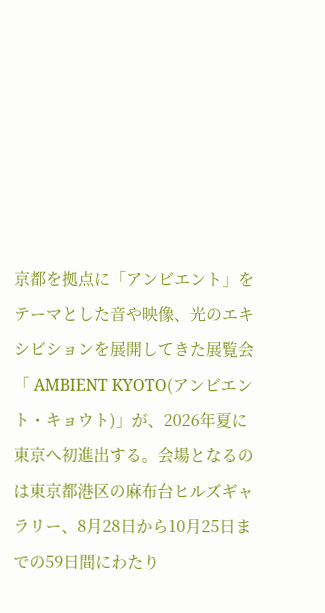京都を拠点に「アンビエント」をテーマとした音や映像、光のエキシビションを展開してきた展覧会「 AMBIENT KYOTO(アンビエント・キョウト)」が、2026年夏に東京へ初進出する。会場となるのは東京都港区の麻布台ヒルズギャラリー、8月28日から10月25日までの59日間にわたり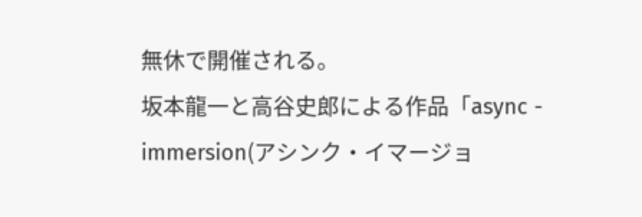無休で開催される。
坂本龍一と高谷史郎による作品「async - immersion(アシンク・イマージョ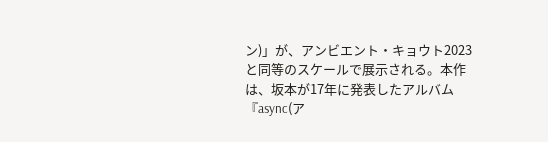ン)」が、アンビエント・キョウト2023と同等のスケールで展示される。本作は、坂本が17年に発表したアルバム『async(ア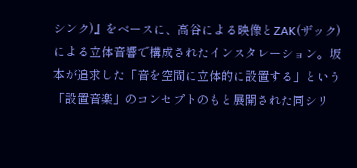シンク)』をベースに、高谷による映像とZAK(ザック)による立体音響で構成されたインスタレーション。坂本が追求した「音を空間に立体的に設置する」という「設置音楽」のコンセプトのもと展開された同シリ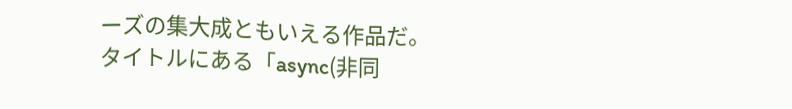ーズの集大成ともいえる作品だ。
タイトルにある「async(非同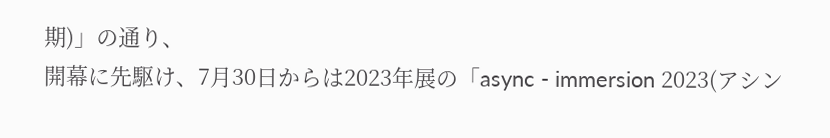期)」の通り、
開幕に先駆け、7月30日からは2023年展の「async - immersion 2023(アシン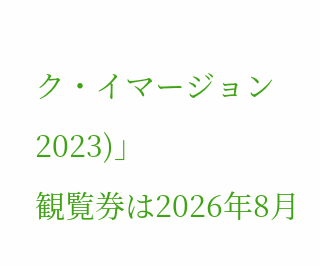ク・イマージョン2023)」
観覧券は2026年8月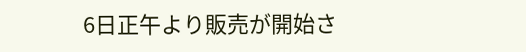6日正午より販売が開始さ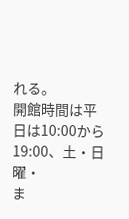れる。
開館時間は平日は10:00から19:00、土・日曜・
ま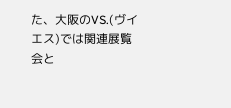た、大阪のVS.(ヴイエス)では関連展覧会と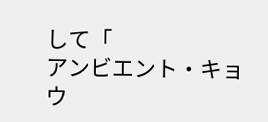して「
アンビエント・キョウ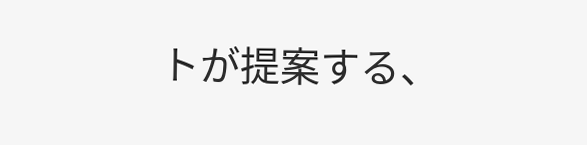トが提案する、